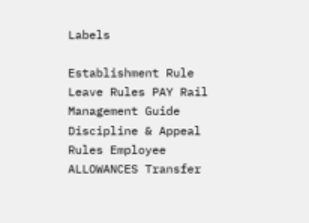Labels

Establishment Rule Leave Rules PAY Rail Management Guide Discipline & Appeal Rules Employee ALLOWANCES Transfer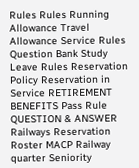Rules Rules Running Allowance Travel Allowance Service Rules Question Bank Study Leave Rules Reservation Policy Reservation in Service RETIREMENT BENEFITS Pass Rule QUESTION & ANSWER Railways Reservation Roster MACP Railway quarter Seniority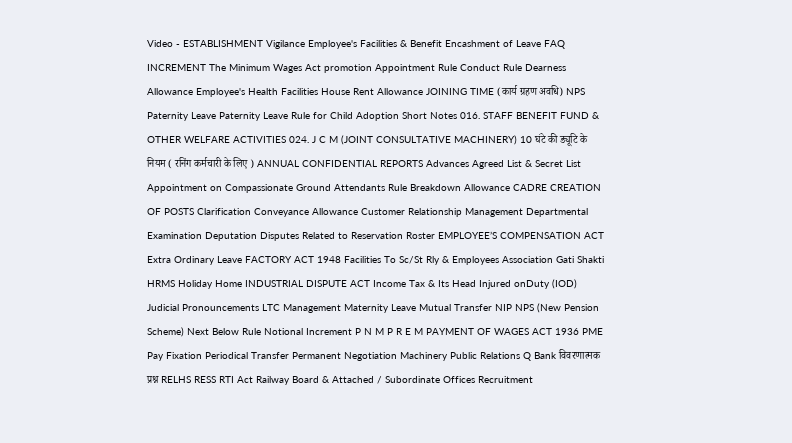Video - ESTABLISHMENT Vigilance Employee's Facilities & Benefit Encashment of Leave FAQ INCREMENT The Minimum Wages Act promotion Appointment Rule Conduct Rule Dearness Allowance Employee's Health Facilities House Rent Allowance JOINING TIME (कार्य ग्रहण अवधि) NPS Paternity Leave Paternity Leave Rule for Child Adoption Short Notes 016. STAFF BENEFIT FUND & OTHER WELFARE ACTIVITIES 024. J C M (JOINT CONSULTATIVE MACHINERY) 10 घंटे की ड्यूटि के नियम ( रनिंग कर्मचारी के लिए ) ANNUAL CONFIDENTIAL REPORTS Advances Agreed List & Secret List Appointment on Compassionate Ground Attendants Rule Breakdown Allowance CADRE CREATION OF POSTS Clarification Conveyance Allowance Customer Relationship Management Departmental Examination Deputation Disputes Related to Reservation Roster EMPLOYEE’S COMPENSATION ACT Extra Ordinary Leave FACTORY ACT 1948 Facilities To Sc/St Rly & Employees Association Gati Shakti HRMS Holiday Home INDUSTRIAL DISPUTE ACT Income Tax & Its Head Injured onDuty (IOD) Judicial Pronouncements LTC Management Maternity Leave Mutual Transfer NIP NPS (New Pension Scheme) Next Below Rule Notional Increment P N M P R E M PAYMENT OF WAGES ACT 1936 PME Pay Fixation Periodical Transfer Permanent Negotiation Machinery Public Relations Q Bank विवरणात्मक प्रश्न RELHS RESS RTI Act Railway Board & Attached / Subordinate Offices Recruitment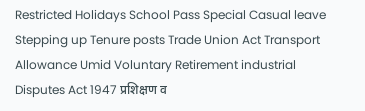Restricted Holidays School Pass Special Casual leave Stepping up Tenure posts Trade Union Act Transport Allowance Umid Voluntary Retirement industrial Disputes Act 1947 प्रशिक्षण व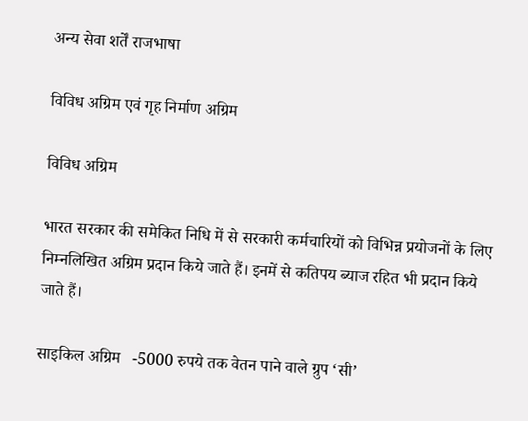अन्य सेवा शर्तें राजभाषा

विविध अग्रिम एवं गृह निर्माण अग्रिम

विविध अग्रिम

भारत सरकार की समेकित निधि में से सरकारी कर्मचारियों को विभिन्न प्रयोजनों के लिए निम्नलिखित अग्रिम प्रदान किये जाते हैं। इनमें से कतिपय ब्याज रहित भी प्रदान किये जाते हैं।

साइकिल अग्रिम   -5000 रुपये तक वेतन पाने वाले ग्रुप ‘सी’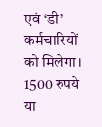एवं ‘डी’ कर्मचारियों को मिलेगा। 1500 रुपये या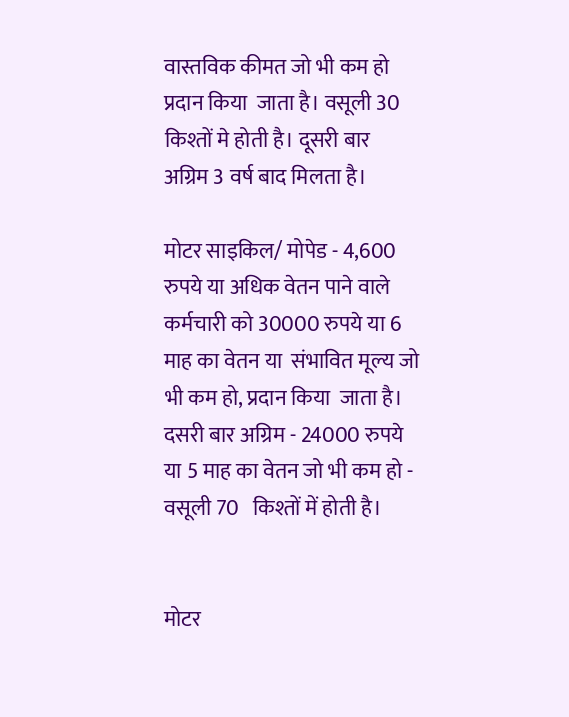वास्तविक कीमत जो भी कम हो प्रदान किया  जाता है। वसूली 30 किश्तों मे होती है। दूसरी बार अग्रिम 3 वर्ष बाद मिलता है।

मोटर साइकिल/ मोपेड - 4,600 रुपये या अधिक वेतन पाने वाले कर्मचारी को 30000 रुपये या 6 माह का वेतन या  संभावित मूल्य जो भी कम हो, प्रदान किया  जाता है। दसरी बार अग्रिम - 24000 रुपये या 5 माह का वेतन जो भी कम हो - वसूली 70   किश्तों में होती है।


मोटर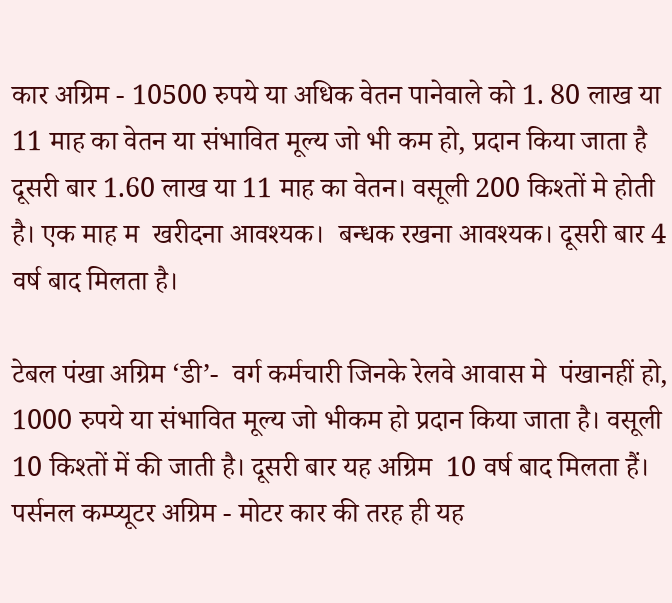कार अग्रिम - 10500 रुपये या अधिक वेतन पानेवाले को 1. 80 लाख या 11 माह का वेतन या संभावित मूल्य जो भी कम हो, प्रदान किया जाता है दूसरी बार 1.60 लाख या 11 माह का वेतन। वसूली 200 किश्तों मे होती है। एक माह म  खरीदना आवश्यक।  बन्धक रखना आवश्यक। दूसरी बार 4 वर्ष बाद मिलता है।

टेबल पंखा अग्रिम ‘डी’-  वर्ग कर्मचारी जिनके रेलवे आवास मे  पंखानहीं हो, 1000 रुपये या संभावित मूल्य जो भीकम हो प्रदान किया जाता है। वसूली 10 किश्तों में की जाती है। दूसरी बार यह अग्रिम  10 वर्ष बाद मिलता हैं।
पर्सनल कम्प्यूटर अग्रिम - मोटर कार की तरह ही यह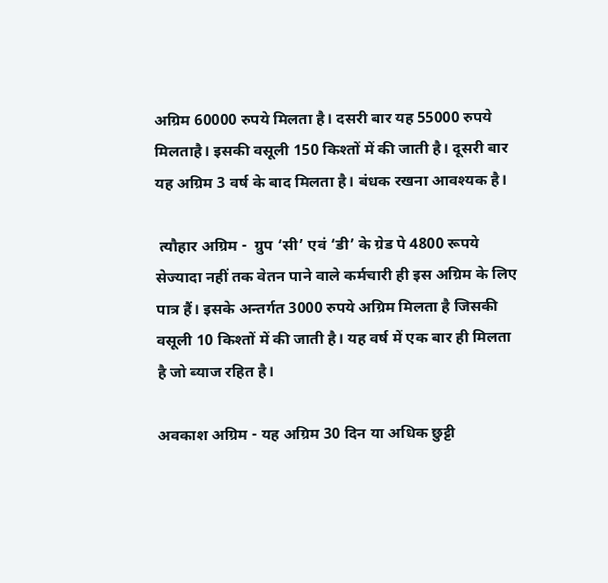अग्रिम 60000 रुपये मिलता है। दसरी बार यह 55000 रुपये मिलताहै। इसकी वसूली 150 किश्तों में की जाती है। दूसरी बार यह अग्रिम 3 वर्ष के बाद मिलता है। बंधक रखना आवश्यक है।

 त्यौहार अग्रिम -  ग्रुप ‘सी’ एवं ‘डी’ के ग्रेड पे 4800 रूपये सेज्यादा नहीं तक वेतन पाने वाले कर्मचारी ही इस अग्रिम के लिए पात्र हैं। इसके अन्तर्गत 3000 रुपये अग्रिम मिलता है जिसकी वसूली 10 किश्तों में की जाती है। यह वर्ष में एक बार ही मिलता है जो ब्याज रहित है।

अवकाश अग्रिम - यह अग्रिम 30 दिन या अधिक छुट्टी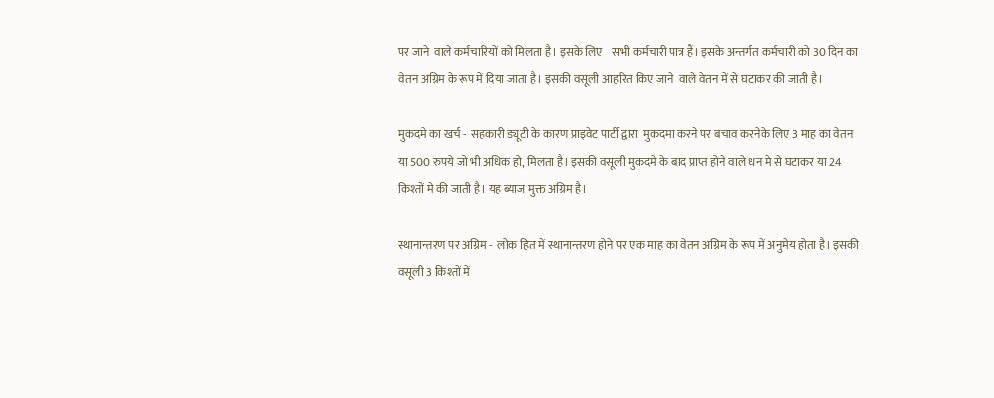पर जाने  वाले कर्मचारियों को मिलता है। इसके लिए    सभी कर्मचारी पात्र हैं। इसके अन्तर्गत कर्मचारी को 30 दिन का वेतन अग्रिम के रूप में दिया जाता है। इसकी वसूली आहरित किए जाने  वाले वेतन में से घटाकर की जाती है।

मुकदमे का खर्च -  सहकारी ड्यूटी के कारण प्राइवेट पार्टी द्वारा  मुकदमा करने पर बचाव करनेके लिए 3 माह का वेतन या 500 रुपये जो भी अधिक हो, मिलता है। इसकी वसूली मुकदमे के बाद प्राप्त होने वाले धन मे से घटाकर या 24 किश्तों मे की जाती है। यह ब्याज मुक्त अग्रिम है।

स्थानान्तरण पर अग्रिम -  लोक हित में स्थानान्तरण होने पर एक माह का वेतन अग्रिम के रूप में अनुमेय होता है। इसकी वसूली 3 किश्तों में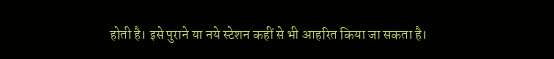होती है। इसे पुराने या नये स्टेशन कहीं से भी आहरित किया जा सकता है।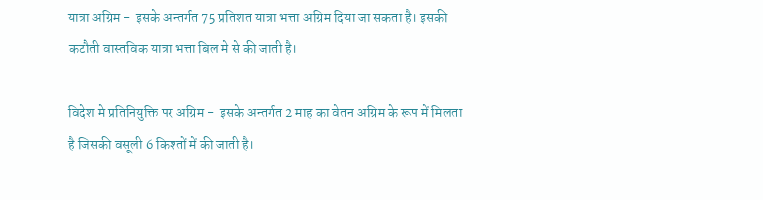यात्रा अग्रिम -  इसके अन्तर्गत 75 प्रतिशत यात्रा भत्ता अग्रिम दिया जा सकता है। इसकी कटौती वास्तविक यात्रा भत्ता बिल मे से की जाती है।

विदेश मे प्रतिनियुक्ति पर अग्रिम -  इसके अन्तर्गत 2 माह का वेतन अग्रिम के रूप में मिलता है जिसकी वसूली 6 किश्तों में की जाती है।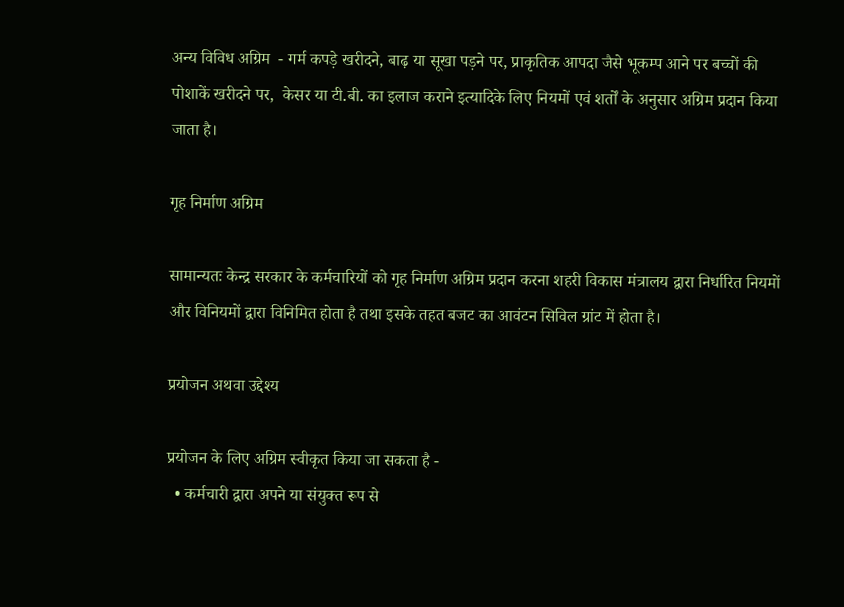अन्य विविध अग्रिम  - गर्म कपड़े खरीदने, बाढ़ या सूखा पड़ने पर, प्राकृतिक आपदा जैसे भूकम्प आने पर बच्चों की पोशाकें खरीदने पर,  केसर या टी.बी. का इलाज कराने इत्यादिके लिए नियमों एवं शर्तों के अनुसार अग्रिम प्रदान किया जाता है।

गृह निर्माण अग्रिम

सामान्यतः केन्द्र सरकार के कर्मचारियों को गृह निर्माण अग्रिम प्रदान करना शहरी विकास मंत्रालय द्वारा निर्धारित नियमों और विनियमों द्वारा विनिमित होता है तथा इसके तहत बजट का आवंटन सिविल ग्रांट में होता है।

प्रयोजन अथवा उद्देश्य

प्रयोजन के लिए अग्रिम स्वीकृत किया जा सकता है -
  • कर्मचारी द्वारा अपने या संयुक्त रूप से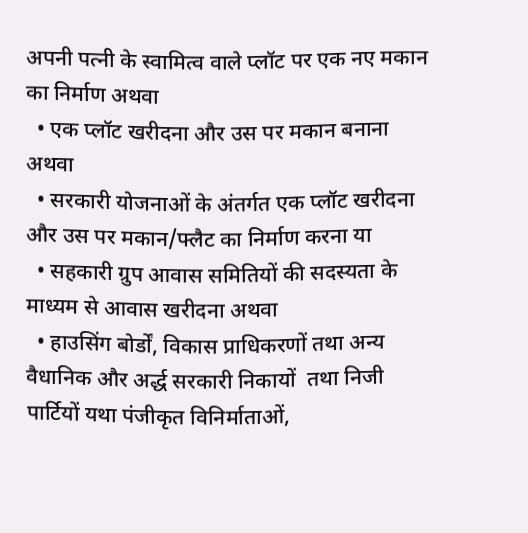अपनी पत्नी के स्वामित्व वाले प्लॉट पर एक नए मकान का निर्माण अथवा
  • एक प्लॉट खरीदना और उस पर मकान बनाना अथवा
  • सरकारी योजनाओं के अंतर्गत एक प्लॉट खरीदना और उस पर मकान/फ्लैट का निर्माण करना या
  • सहकारी ग्रुप आवास समितियों की सदस्यता के माध्यम से आवास खरीदना अथवा
  • हाउसिंग बोर्डों, विकास प्राधिकरणों तथा अन्य वैधानिक और अर्द्ध सरकारी निकायों  तथा निजी पार्टियों यथा पंजीकृत विनिर्माताओं,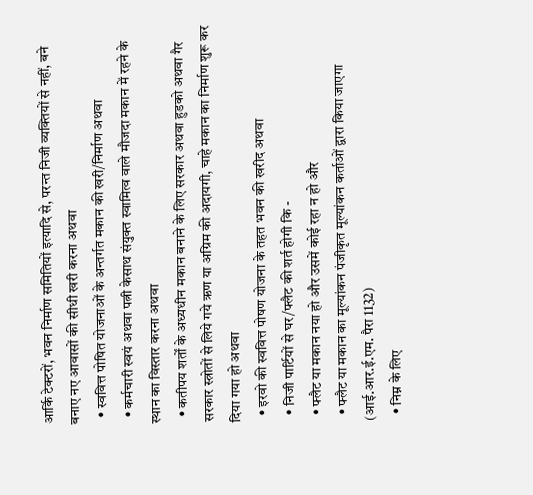आर्कि टेक्टरों, भवन निर्माण समितियों इत्यादि से, परन्त निजी व्यक्तियों से नहीं, बने बनाए नए आवासों की सीधी खरी करना अथवा
  • स्ववित्त पोषित योजनाओं के अन्तर्गत मकान की खरी/निर्माण अथवा
  • कर्मचारी स्वयं अथवा पत्नी केसाथ संयुक्त स्वामित्व वाले मौजदा मकान में रहने के स्थान का विस्तार करना अथवा
  • कतीपय शर्तों के अध्यधीन मकान बनाने के लिए सरकार अथवा हुडको अथवा गैर सरकार स्त्रोतों से लिये गये ऋण या अग्रिम की अदायगी, चाहे मकान का निर्माण शुरू कर दिया गया हो अथवा
  • इरवो की स्ववित्त पोषण योजना के तहत भवन की खरीद अथवा
  • निजी पार्टियों से घर/फ्लैट की शर्त होगी कि -
  • फ्लैट या मकान नया हो और उसमें कोई रहा न हो और
  • फ्लैट या मकान का मूल्यांकन पंजीकृत मूल्यांकन कर्ताओं द्वारा किया जाएगा (आई.आर.ई.एम. पैरा 1132)
  • निम्न के लिए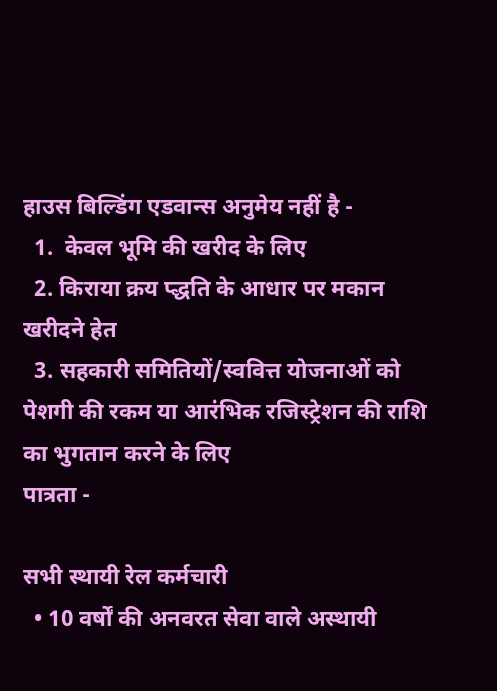हाउस बिल्डिंग एडवान्स अनुमेय नहीं है -
  1.  केवल भूमि की खरीद के लिए
  2. किराया क्रय प्द्धति के आधार पर मकान खरीदने हेत
  3. सहकारी समितियों/स्ववित्त योजनाओं को पेशगी की रकम या आरंभिक रजिस्ट्रेशन की राशि का भुगतान करने के लिए
पात्रता -

सभी स्थायी रेल कर्मचारी
  • 10 वर्षों की अनवरत सेवा वाले अस्थायी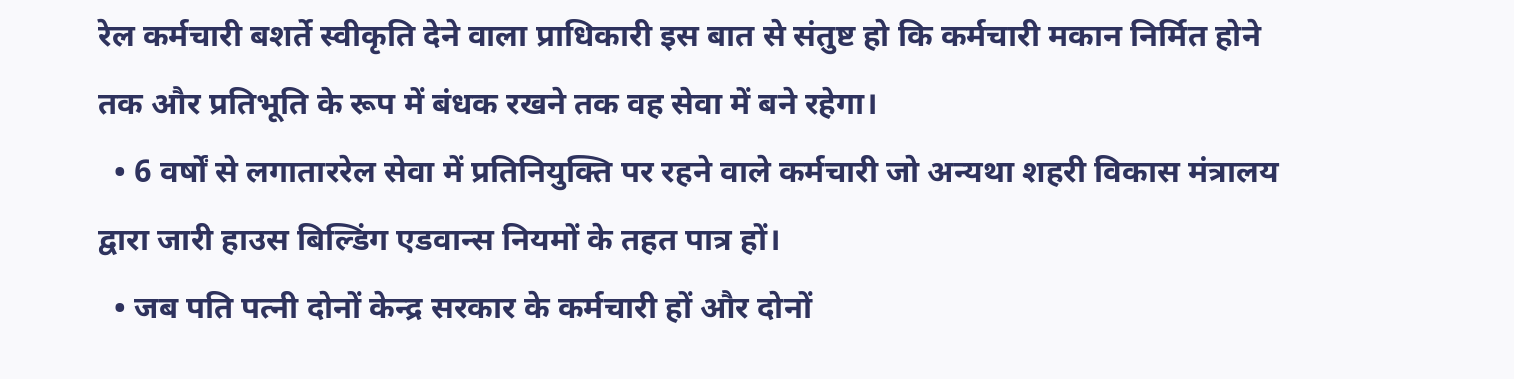रेल कर्मचारी बशर्ते स्वीकृति देने वाला प्राधिकारी इस बात से संतुष्ट हो कि कर्मचारी मकान निर्मित होने तक और प्रतिभूति के रूप में बंधक रखने तक वह सेवा में बने रहेगा।
  • 6 वर्षों से लगाताररेल सेवा में प्रतिनियुक्ति पर रहने वाले कर्मचारी जो अन्यथा शहरी विकास मंत्रालय द्वारा जारी हाउस बिल्डिंग एडवान्स नियमों के तहत पात्र हों।
  • जब पति पत्नी दोनों केन्द्र सरकार के कर्मचारी हों और दोनों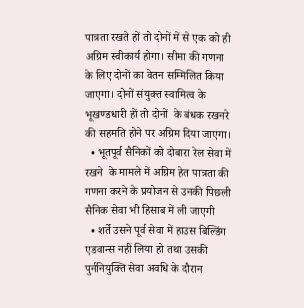पात्रता रखते हों तो दोनों में से एक को ही अग्रिम स्वीकार्य होगा। सीमा की गणना के लिए दोनों का वेतन सम्मिलित किया जाएगा। दोनों संयुक्त स्वामित्व के भूखण्डधारी हों तो दोनों  के बंधक रखनरे की सहमति होने पर अग्रिम दिया जाएगा।
  • भूतपूर्व सैनिकों को दोबारा रेल सेवा में रखने  के मामले में अग्रिम हेत पात्रता की गणना करने के प्रयोजन से उनकी पिछली सैनिक सेवा भी हिसाब में ली जाएगी
  • शर्ते उसने पूर्व सेवा में हाउस बिल्डिंग एडवान्स नहीं लिया हो तथा उसकी पुर्ननियुक्ति सेवा अवधि के दौरान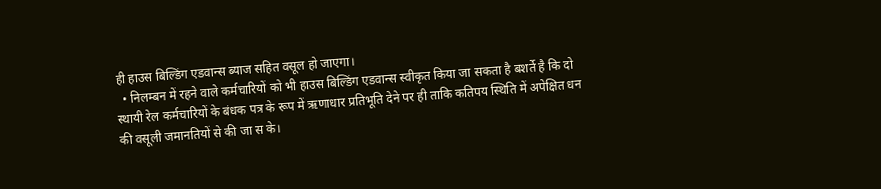ही हाउस बिल्डिंग एडवान्स ब्याज सहित वसूल हो जाएगा।
  • निलम्बन में रहने वाले कर्मचारियों को भी हाउस बिल्डिंग एडवान्स स्वीकृत किया जा सकता है बशर्ते है कि दो स्थायी रेल कर्मचारियों के बंधक पत्र के रूप में ऋणाधार प्रतिभूति देने पर ही ताकि कतिपय स्थिति में अपेक्षित धन की वसूली जमानतियों से की जा स के।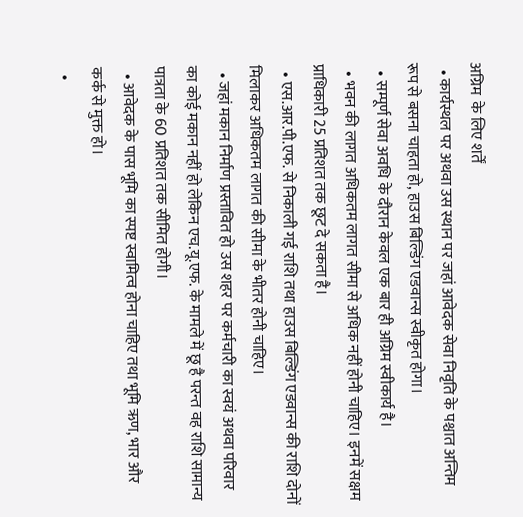अग्रिम  के लिए शर्तें
  • कार्यस्थल पर अथवा उस स्थान पर जहां आवेदक सेवा निवृति के पश्चात अन्तिम रूप से बसना चाहता हो, हाउस बिल्डिंग एडवान्स स्वीकृत होगा।
  • सम्पूर्ण सेवा अवधि के दौरान केवल एक बार ही अग्रिम स्वीकार्य है।
  • भवन की लागत अधिकतम लागत सीमा से अधिक नहीं होनी चाहिए। इनमें सक्षम प्राधिकारी 25 प्रतिशत तक छूट दे सकता है।
  • एस.आर.पी.एफ. से निकाली गई राशि तथा हाउस बिल्डिंग एडवान्स की राशि दोनों मिलाकर अधिकतम लागत की सीमा के भीतर होनी चाहिए।
  • जहां मकान निर्माण प्रस्तावित हो उस शहर पर कर्मचारी का स्वयं अथवा परिवार का कोई मकान नहीं हो लेकिन एच.यू.एफ. के मामले में छू है परन्त वह राशि सामान्य पात्रता के 60 प्रतिशत तक सीमित होगी।
  • आवेदक के पास भूमि का स्पष्ट स्वामित्व होना चाहिए तथा भूमि ऋण, भार और कर्क से मुक्त हो।
  •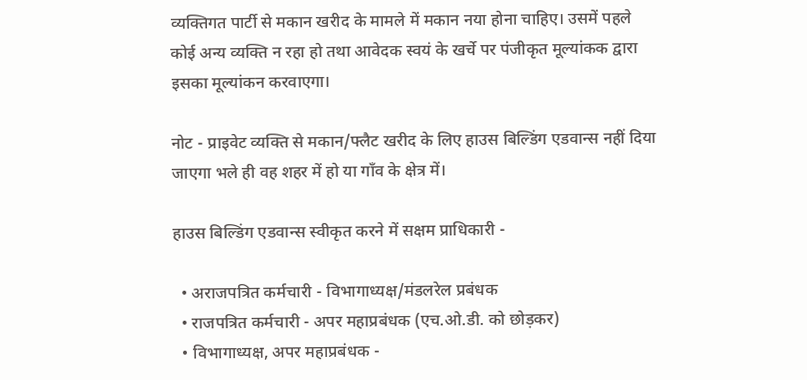व्यक्तिगत पार्टी से मकान खरीद के मामले में मकान नया होना चाहिए। उसमें पहले कोई अन्य व्यक्ति न रहा हो तथा आवेदक स्वयं के खर्चे पर पंजीकृत मूल्यांकक द्वारा इसका मूल्यांकन करवाएगा।

नोट - प्राइवेट व्यक्ति से मकान/फ्लैट खरीद के लिए हाउस बिल्डिंग एडवान्स नहीं दिया जाएगा भले ही वह शहर में हो या गाँव के क्षेत्र में।

हाउस बिल्डिंग एडवान्स स्वीकृत करने में सक्षम प्राधिकारी -

  • अराजपत्रित कर्मचारी - विभागाध्यक्ष/मंडलरेल प्रबंधक
  • राजपत्रित कर्मचारी - अपर महाप्रबंधक (एच.ओ.डी. को छोड़कर)
  • विभागाध्यक्ष, अपर महाप्रबंधक -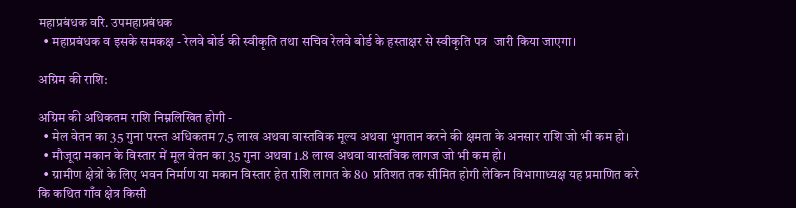महाप्रबंधक वरि. उपमहाप्रबंधक
  • महाप्रबंधक व इसके समकक्ष - रेलवे बोर्ड की स्वीकृति तथा सचिव रेलवे बोर्ड के हस्ताक्षर से स्वीकृति पत्र  जारी किया जाएगा।

अग्रिम की राशि:

अग्रिम की अधिकतम राशि निम्नलिखित होगी -
  • मेल वेतन का 35 गुना परन्त अधिकतम 7.5 लाख अथवा वास्तविक मूल्य अथवा भुगतान करने की क्षमता के अनसार राशि जो भी कम हो।
  • मौजूदा मकान के विस्तार में मूल वेतन का 35 गुना अथवा 1.8 लाख अथवा वास्तविक लागज जो भी कम हो।
  • ग्रामीण क्षेत्रों के लिए भवन निर्माण या मकान विस्तार हेत राशि लागत के 80  प्रतिशत तक सीमित होगी लेकिन विभागाध्यक्ष यह प्रमाणित करे कि कथित गाँव क्षेत्र किसी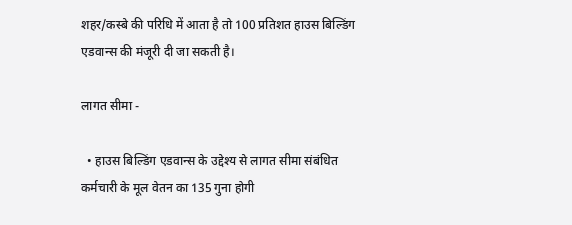शहर/कस्बे की परिधि में आता है तो 100 प्रतिशत हाउस बिल्डिंग एडवान्स की मंजूरी दी जा सकती है।

लागत सीमा -

  • हाउस बिल्डिंग एडवान्स के उद्देश्य से लागत सीमा संबंधित कर्मचारी के मूल वेतन का 135 गुना होगी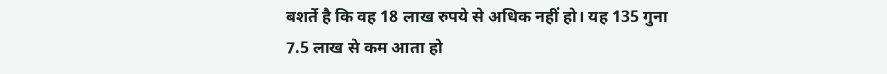बशर्ते है कि वह 18 लाख रुपये से अधिक नहीं हो। यह 135 गुना 7.5 लाख से कम आता हो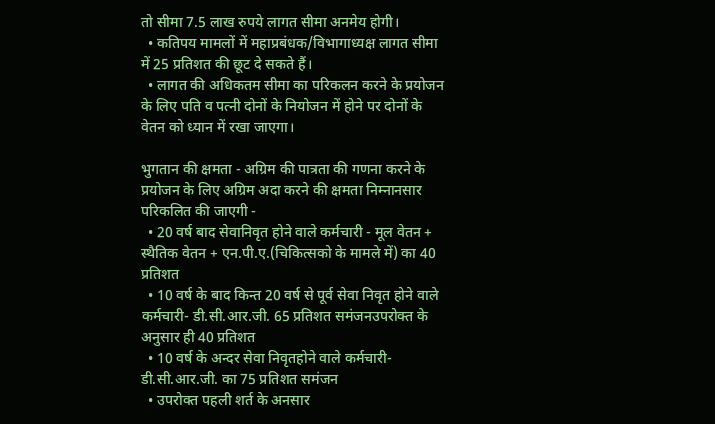तो सीमा 7.5 लाख रुपये लागत सीमा अनमेय होगी।
  • कतिपय मामलों में महाप्रबंधक/विभागाध्यक्ष लागत सीमा में 25 प्रतिशत की छूट दे सकते हैं।
  • लागत की अधिकतम सीमा का परिकलन करने के प्रयोजन के लिए पति व पत्नी दोनों के नियोजन में होने पर दोनों के वेतन को ध्यान में रखा जाएगा।

भुगतान की क्षमता - अग्रिम की पात्रता की गणना करने के प्रयोजन के लिए अग्रिम अदा करने की क्षमता निम्नानसार परिकलित की जाएगी -
  • 20 वर्ष बाद सेवानिवृत होने वाले कर्मचारी - मूल वेतन + स्थैतिक वेतन + एन.पी.ए.(चिकित्सको के मामले में) का 40 प्रतिशत
  • 10 वर्ष के बाद किन्त 20 वर्ष से पूर्व सेवा निवृत होने वाले कर्मचारी- डी.सी.आर.जी. 65 प्रतिशत समंजनउपरोक्त के अनुसार ही 40 प्रतिशत
  • 10 वर्ष के अन्दर सेवा निवृतहोने वाले कर्मचारी-डी.सी.आर.जी. का 75 प्रतिशत समंजन
  • उपरोक्त पहली शर्त के अनसार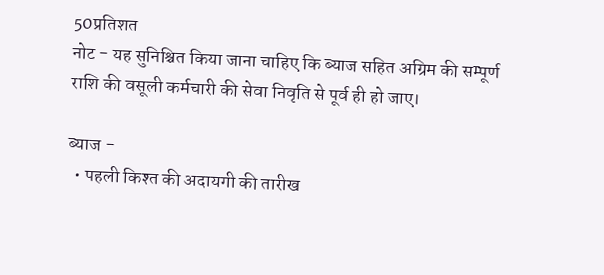50प्रतिशत
नोट - यह सुनिश्चित किया जाना चाहिए कि ब्याज सहित अग्रिम की सम्पूर्ण राशि की वसूली कर्मचारी की सेवा निवृति से पूर्व ही हो जाए।

ब्याज -
  • पहली किश्त की अदायगी की तारीख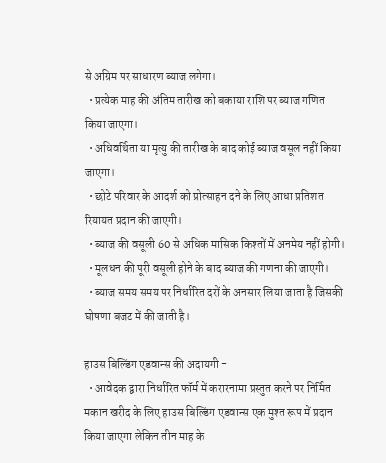से अग्रिम पर साधारण ब्याज लगेगा।
  • प्रत्येक माह की अंतिम तारीख को बकाया राशि पर ब्याज गणित किया जाएगा।
  • अधिवर्थिता या मृत्यु की तारीख के बाद कोई ब्याज वसूल नहीं किया जाएगा।
  • छोटे परिवार के आदर्श को प्रोत्साहन दने के लिए आधा प्रतिशत रियायत प्रदान की जाएगी।
  • ब्याज की वसूली 60 से अधिक मासिक किश्तों में अनमेय नहीं होगी।
  • मूलधन की पूरी वसूली होने के बाद ब्याज की गणना की जाएगी।
  • ब्याज समय समय पर निर्धारित दरों के अनसार लिया जाता है जिसकी घोषणा बजट में की जाती है।

हाउस बिल्डिंग एडवान्स की अदायगी -
  • आवेदक द्वारा निर्धारित फॉर्म में करारनामा प्रस्तुत करने पर निर्मित मकान खरीद के लिए हाउस बिल्डिंग एडवान्स एक मुश्त रूप में प्रदान किया जाएगा लेकिन तीन माह के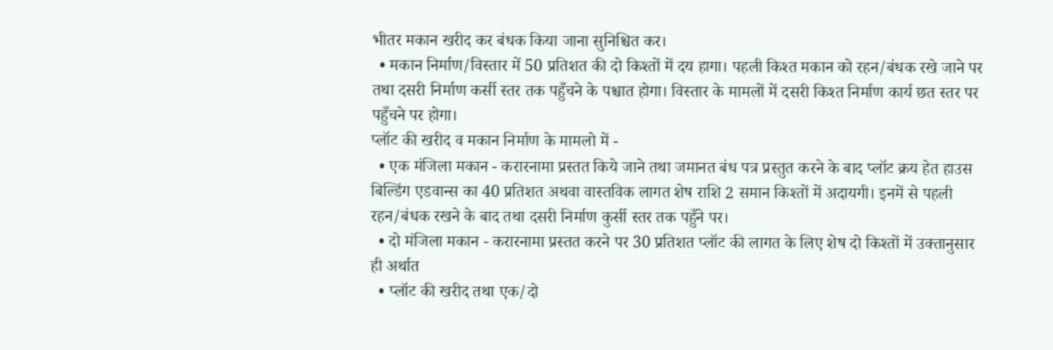भीतर मकान खरीद कर बंधक किया जाना सुनिश्चित कर।
  • मकान निर्माण/विस्तार में 50 प्रतिशत की दो किश्तों में दय हागा। पहली किश्त मकान को रहन/बंधक रखे जाने पर तथा दसरी निर्माण कर्सी स्तर तक पहुँचने के पश्चात होगा। विस्तार के मामलों में दसरी किश्त निर्माण कार्य छत स्तर पर पहुँचने पर होगा।
प्लॉट की खरीद व मकान निर्माण के मामलो में -
  • एक मंजिला मकान - करारनामा प्रस्तत किये जाने तथा जमानत बंध पत्र प्रस्तुत करने के बाद प्लॉट क्रय हेत हाउस बिल्डिंग एडवान्स का 40 प्रतिशत अथवा वास्तविक लागत शेष राशि 2 समान किश्तों में अदायगी। इनमें से पहली रहन/बंधक रखने के बाद तथा दसरी निर्माण कुर्सी स्तर तक पहुँने पर।
  • दो मंजिला मकान - करारनामा प्रस्तत करने पर 30 प्रतिशत प्लॉट की लागत के लिए शेष दो किश्तों में उक्तानुसार ही अर्थात
  • प्लॉट की खरीद तथा एक/दो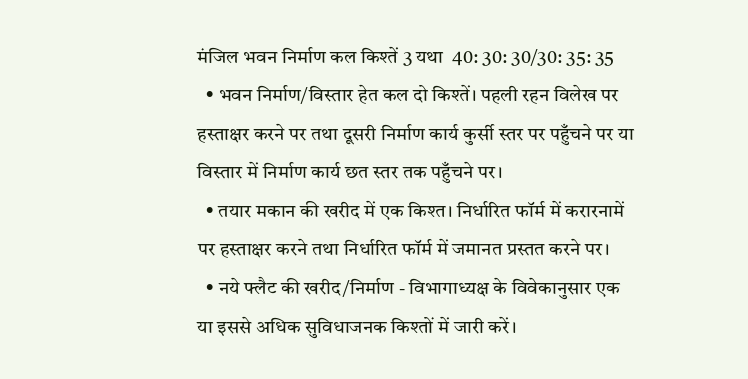मंजिल भवन निर्माण कल किश्तें 3 यथा  40: 30: 30/30: 35: 35
  • भवन निर्माण/विस्तार हेत कल दो किश्तें। पहली रहन विलेख पर हस्ताक्षर करने पर तथा दूसरी निर्माण कार्य कुर्सी स्तर पर पहुँचने पर या विस्तार में निर्माण कार्य छत स्तर तक पहुँचने पर।
  • तयार मकान की खरीद में एक किश्त। निर्धारित फॉर्म में करारनामें पर हस्ताक्षर करने तथा निर्धारित फॉर्म में जमानत प्रस्तत करने पर।
  • नये फ्लैट की खरीद/निर्माण - विभागाध्यक्ष के विवेकानुसार एक या इससे अधिक सुविधाजनक किश्तों में जारी करें।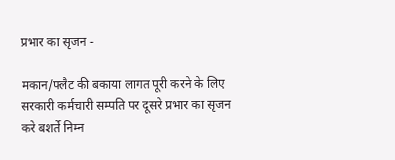प्रभार का सृजन -

मकान/फ्लैट की बकाया लागत पूरी करने के लिए सरकारी कर्मचारी सम्पति पर दूसरे प्रभार का सृजन करे बशर्ते निम्न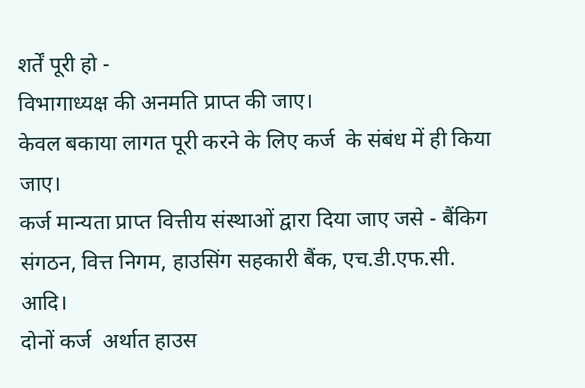शर्तें पूरी हो -
विभागाध्यक्ष की अनमति प्राप्त की जाए।
केवल बकाया लागत पूरी करने के लिए कर्ज  के संबंध में ही किया जाए।
कर्ज मान्यता प्राप्त वित्तीय संस्थाओं द्वारा दिया जाए जसे - बैंकिग संगठन, वित्त निगम, हाउसिंग सहकारी बैंक, एच.डी.एफ.सी. आदि।
दोनों कर्ज  अर्थात हाउस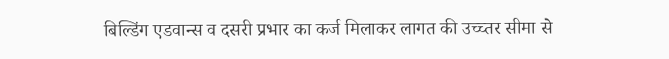बिल्डिंग एडवान्स व दसरी प्रभार का कर्ज मिलाकर लागत की उच्च्तर सीमा से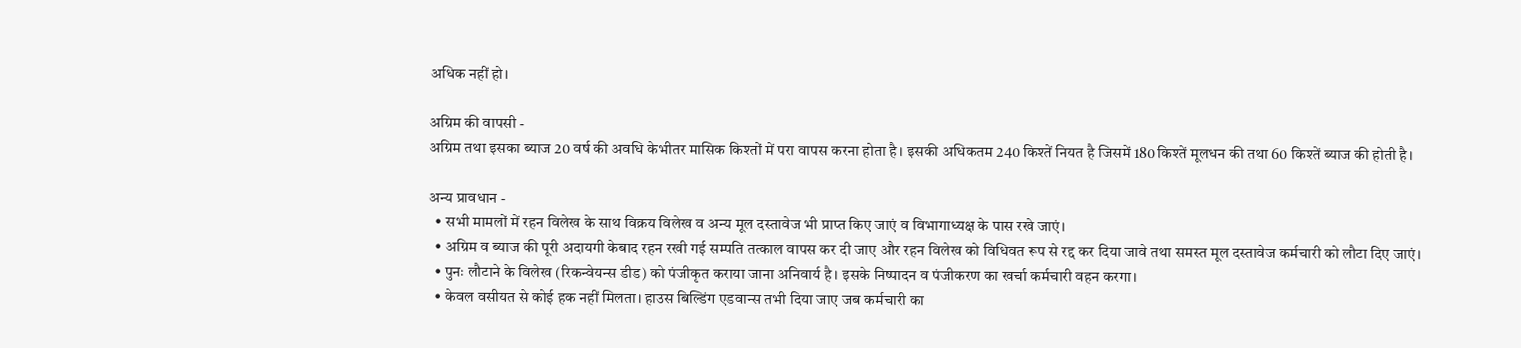अधिक नहीं हो।

अग्रिम की वापसी -
अग्रिम तथा इसका ब्याज 20 वर्ष की अवधि केभीतर मासिक किश्तों में परा वापस करना होता है। इसकी अधिकतम 240 किश्तें नियत है जिसमें 180 किश्तें मूलधन की तथा 60 किश्तें ब्याज की होती है।

अन्य प्रावधान -
  • सभी मामलों में रहन विलेख के साथ विक्रय विलेख व अन्य मूल दस्तावेज भी प्राप्त किए जाएं व विभागाध्यक्ष के पास रखे जाएं।
  • अग्रिम व ब्याज की पूरी अदायगी केबाद रहन रखी गई सम्पति तत्काल वापस कर दी जाए और रहन विलेख को विधिवत रूप से रद्द कर दिया जावे तथा समस्त मूल दस्तावेज कर्मचारी को लौटा दिए जाएं।
  • पुनः लौटाने के विलेख (रिकन्वेयन्स डीड) को पंजीकृत कराया जाना अनिवार्य है। इसके निष्पादन व पंजीकरण का खर्चा कर्मचारी वहन करगा।
  • केवल वसीयत से कोई हक नहीं मिलता। हाउस बिल्डिंग एडवान्स तभी दिया जाए जब कर्मचारी का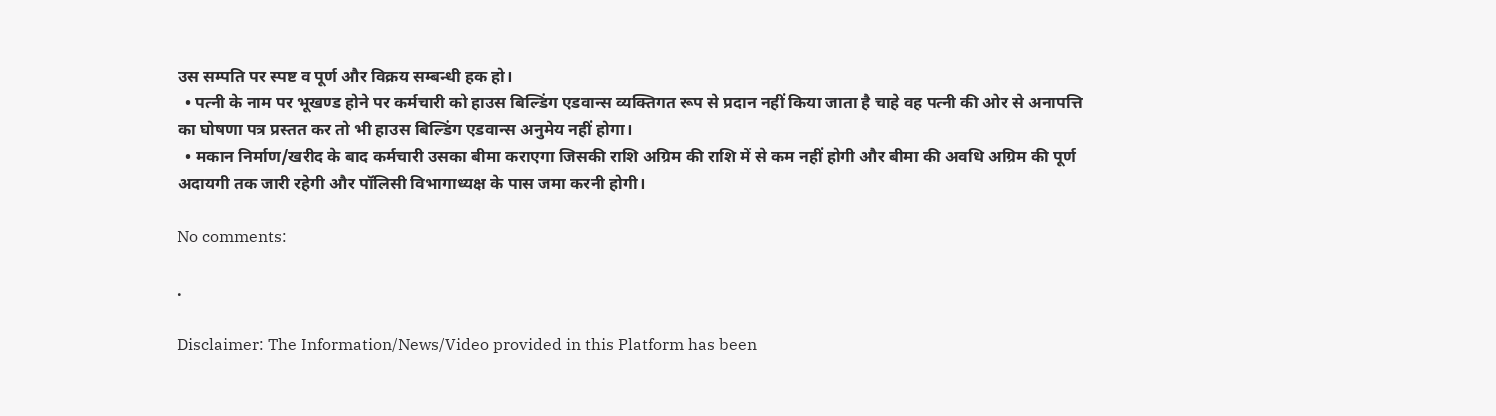उस सम्पति पर स्पष्ट व पूर्ण और विक्रय सम्बन्धी हक हो।
  • पत्नी के नाम पर भूखण्ड होने पर कर्मचारी को हाउस बिल्डिंग एडवान्स व्यक्तिगत रूप से प्रदान नहीं किया जाता है चाहे वह पत्नी की ओर से अनापत्ति का घोषणा पत्र प्रस्तत कर तो भी हाउस बिल्डिंग एडवान्स अनुमेय नहीं होगा।
  • मकान निर्माण/खरीद के बाद कर्मचारी उसका बीमा कराएगा जिसकी राशि अग्रिम की राशि में से कम नहीं होगी और बीमा की अवधि अग्रिम की पूर्ण अदायगी तक जारी रहेगी और पॉलिसी विभागाध्यक्ष के पास जमा करनी होगी।

No comments:

.

Disclaimer: The Information/News/Video provided in this Platform has been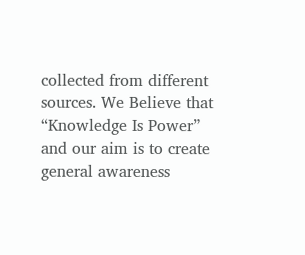collected from different sources. We Believe that “Knowledge Is Power” and our aim is to create general awareness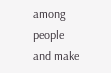among people and make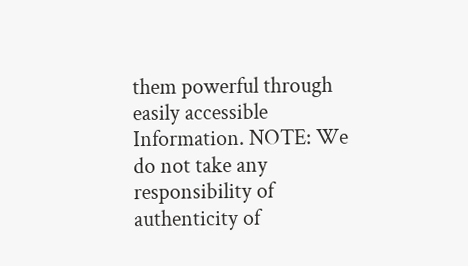them powerful through easily accessible Information. NOTE: We do not take any responsibility of authenticity of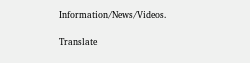Information/News/Videos.

Translate